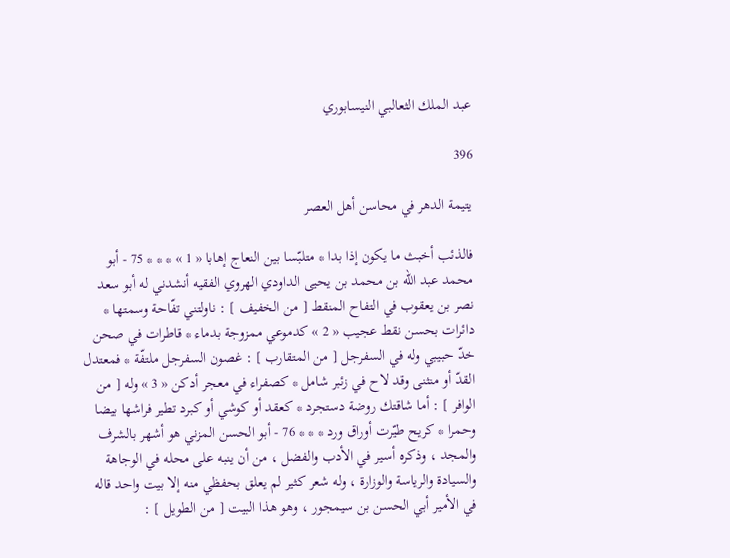عبد الملك الثعالبي النيسابوري

396

يتيمة الدهر في محاسن أهل العصر

فالذئب أخبث ما يكون إذا بدا * متلبّسا بين النعاج إهابا « 1 » * * * 75 - أبو محمد عبد اللّه بن محمد بن يحيى الداودي الهروي الفقيه أنشدني له أبو سعد نصر بن يعقوب في التفاح المنقط [ من الخفيف ] : ناولتني تفّاحة وسمتها * دائرات بحسن نقط عجيب « 2 » كدموعي ممزوجة بدماء * قاطرات في صحن خدّ حبيبي وله في السفرجل [ من المتقارب ] : غصون السفرجل ملتفّة * فمعتدل القدّ أو منثنى وقد لاح في زئبر شامل * كصفراء في معجر أدكن « 3 » وله [ من الوافر ] : أما شاقتك روضة دستجرد * كعقد أو كوشي أو كبرد تطير فراشها بيضا وحمرا * كريح طيّرت أوراق ورد * * * 76 - أبو الحسن المزني هو أشهر بالشرف والمجد ، وذكره أسير في الأدب والفضل ، من أن ينبه على محله في الوجاهة والسيادة والرياسة والوزارة ، وله شعر كثير لم يعلق بحفظي منه إلا بيت واحد قاله في الأمير أبي الحسن بن سيمجور ، وهو هذا البيت [ من الطويل ] :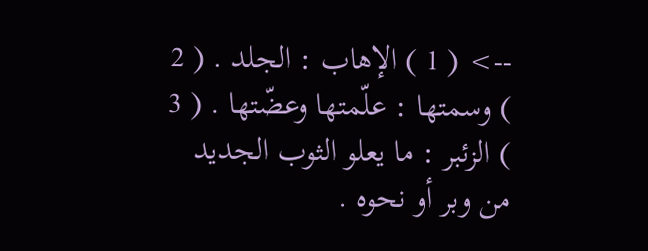--> ( 1 ) الإهاب : الجلد . ( 2 ) وسمتها : علّمتها وعضّتها . ( 3 ) الزئبر : ما يعلو الثوب الجديد من وبر أو نحوه .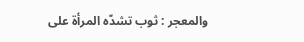والمعجر : ثوب تشدّه المرأة على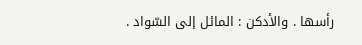رأسها . والأدكن : المائل إلى السّواد .